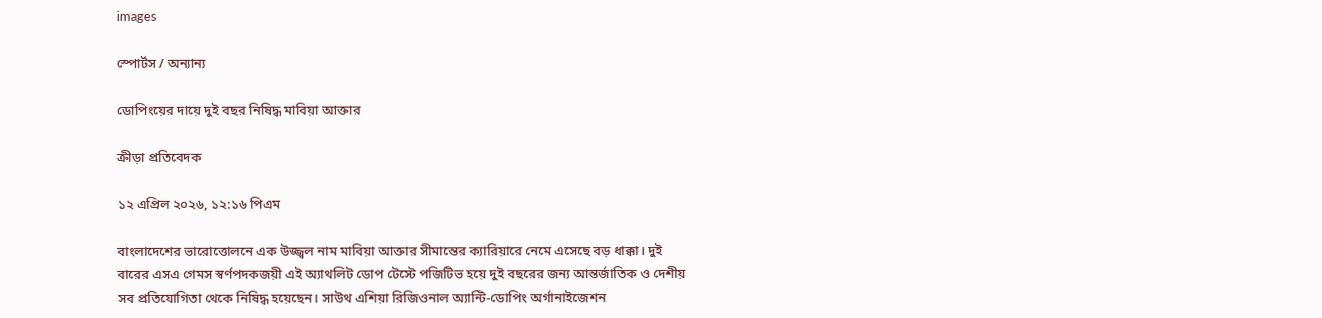images

স্পোর্টস / অন্যান্য

ডোপিংয়ের দায়ে দুই বছর নিষিদ্ধ মাবিয়া আক্তার

ক্রীড়া প্রতিবেদক

১২ এপ্রিল ২০২৬, ১২:১৬ পিএম

বাংলাদেশের ভারোত্তোলনে এক উজ্জ্বল নাম মাবিয়া আক্তার সীমান্তের ক্যারিয়ারে নেমে এসেছে বড় ধাক্কা। দুই বারের এসএ গেমস স্বর্ণপদকজয়ী এই অ্যাথলিট ডোপ টেস্টে পজিটিভ হয়ে দুই বছরের জন্য আন্তর্জাতিক ও দেশীয় সব প্রতিযোগিতা থেকে নিষিদ্ধ হয়েছেন। সাউথ এশিয়া রিজিওনাল অ্যান্টি-ডোপিং অর্গানাইজেশন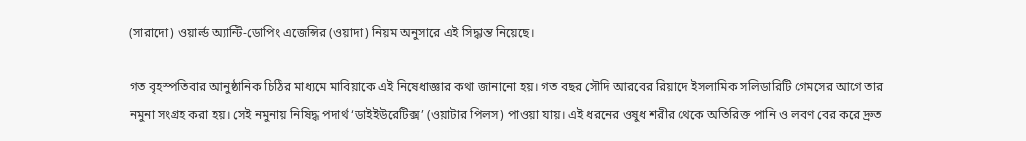(সারাদো) ওয়ার্ল্ড অ্যান্টি-ডোপিং এজেন্সির (ওয়াদা) নিয়ম অনুসারে এই সিদ্ধান্ত নিয়েছে।

গত বৃহস্পতিবার আনুষ্ঠানিক চিঠির মাধ্যমে মাবিয়াকে এই নিষেধাজ্ঞার কথা জানানো হয়। গত বছর সৌদি আরবের রিয়াদে ইসলামিক সলিডারিটি গেমসের আগে তার নমুনা সংগ্রহ করা হয়। সেই নমুনায় নিষিদ্ধ পদার্থ ‘ডাইইউরেটিক্স’ (ওয়াটার পিলস) পাওয়া যায়। এই ধরনের ওষুধ শরীর থেকে অতিরিক্ত পানি ও লবণ বের করে দ্রুত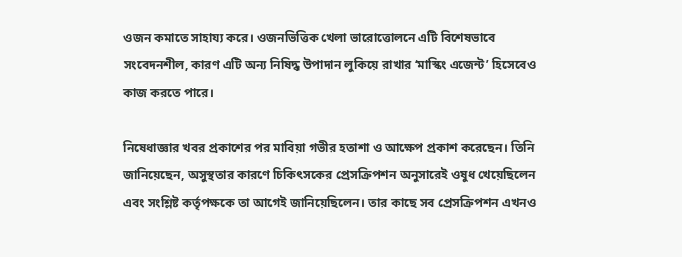ওজন কমাতে সাহায্য করে। ওজনভিত্তিক খেলা ভারোত্তোলনে এটি বিশেষভাবে সংবেদনশীল, কারণ এটি অন্য নিষিদ্ধ উপাদান লুকিয়ে রাখার ‘মাস্কিং এজেন্ট’ হিসেবেও কাজ করতে পারে।

নিষেধাজ্ঞার খবর প্রকাশের পর মাবিয়া গভীর হতাশা ও আক্ষেপ প্রকাশ করেছেন। তিনি জানিয়েছেন, অসুস্থতার কারণে চিকিৎসকের প্রেসক্রিপশন অনুসারেই ওষুধ খেয়েছিলেন এবং সংশ্লিষ্ট কর্তৃপক্ষকে তা আগেই জানিয়েছিলেন। তার কাছে সব প্রেসক্রিপশন এখনও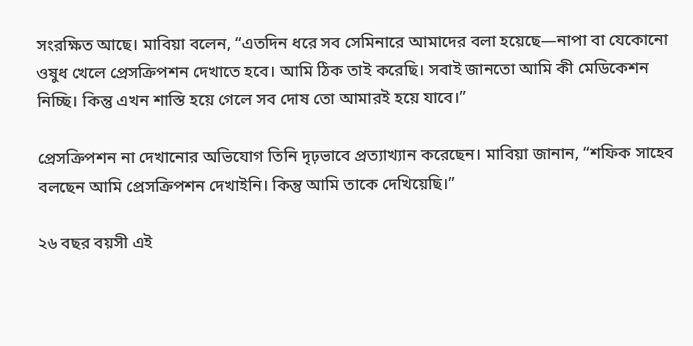সংরক্ষিত আছে। মাবিয়া বলেন, “এতদিন ধরে সব সেমিনারে আমাদের বলা হয়েছে—নাপা বা যেকোনো ওষুধ খেলে প্রেসক্রিপশন দেখাতে হবে। আমি ঠিক তাই করেছি। সবাই জানতো আমি কী মেডিকেশন নিচ্ছি। কিন্তু এখন শাস্তি হয়ে গেলে সব দোষ তো আমারই হয়ে যাবে।”

প্রেসক্রিপশন না দেখানোর অভিযোগ তিনি দৃঢ়ভাবে প্রত্যাখ্যান করেছেন। মাবিয়া জানান, “শফিক সাহেব বলছেন আমি প্রেসক্রিপশন দেখাইনি। কিন্তু আমি তাকে দেখিয়েছি।”

২৬ বছর বয়সী এই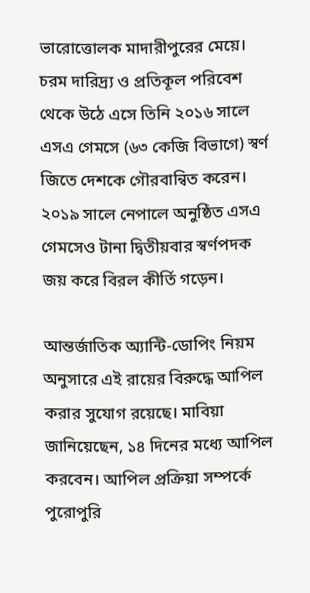ভারোত্তোলক মাদারীপুরের মেয়ে। চরম দারিদ্র্য ও প্রতিকূল পরিবেশ থেকে উঠে এসে তিনি ২০১৬ সালে এসএ গেমসে (৬৩ কেজি বিভাগে) স্বর্ণ জিতে দেশকে গৌরবান্বিত করেন। ২০১৯ সালে নেপালে অনুষ্ঠিত এসএ গেমসেও টানা দ্বিতীয়বার স্বর্ণপদক জয় করে বিরল কীর্তি গড়েন।

আন্তর্জাতিক অ্যান্টি-ডোপিং নিয়ম অনুসারে এই রায়ের বিরুদ্ধে আপিল করার সুযোগ রয়েছে। মাবিয়া জানিয়েছেন, ১৪ দিনের মধ্যে আপিল করবেন। আপিল প্রক্রিয়া সম্পর্কে পুরোপুরি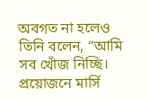অবগত না হলেও তিনি বলেন, “আমি সব খোঁজ নিচ্ছি। প্রয়োজনে মার্সি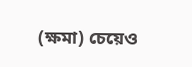(ক্ষমা) চেয়েও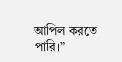আপিল করতে পারি।”